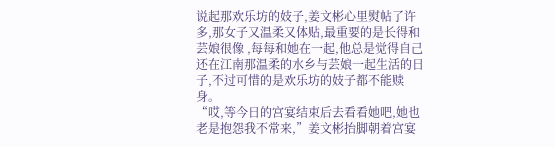说起那欢乐坊的妓子,姜文彬心里熨帖了许多,那女子又温柔又体贴,最重要的是长得和芸娘很像 ,每每和她在一起,他总是觉得自己还在江南那温柔的水乡与芸娘一起生活的日子,不过可惜的是欢乐坊的妓子都不能赎身。
“哎,等今日的宫宴结束后去看看她吧,她也老是抱怨我不常来,”姜文彬抬脚朝着宫宴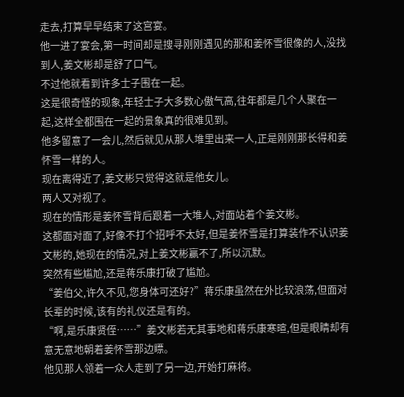走去,打算早早结束了这宫宴。
他一进了宴会,第一时间却是搜寻刚刚遇见的那和姜怀雪很像的人,没找到人,姜文彬却是舒了口气。
不过他就看到许多士子围在一起。
这是很奇怪的现象,年轻士子大多数心傲气高,往年都是几个人聚在一起,这样全都围在一起的景象真的很难见到。
他多留意了一会儿,然后就见从那人堆里出来一人,正是刚刚那长得和姜怀雪一样的人。
现在离得近了,姜文彬只觉得这就是他女儿。
两人又对视了。
现在的情形是姜怀雪背后跟着一大堆人,对面站着个姜文彬。
这都面对面了,好像不打个招呼不太好,但是姜怀雪是打算装作不认识姜文彬的,她现在的情况,对上姜文彬赢不了,所以沉默。
突然有些尴尬,还是蒋乐康打破了尴尬。
“姜伯父,许久不见,您身体可还好?”蒋乐康虽然在外比较浪荡,但面对长辈的时候,该有的礼仪还是有的。
“啊,是乐康贤侄……”姜文彬若无其事地和蒋乐康寒暄,但是眼睛却有意无意地朝着姜怀雪那边瞟。
他见那人领着一众人走到了另一边,开始打麻将。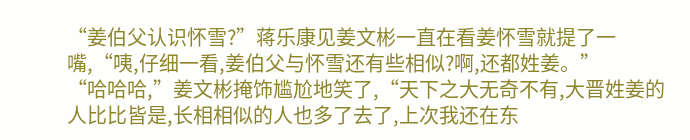“姜伯父认识怀雪?”蒋乐康见姜文彬一直在看姜怀雪就提了一嘴,“咦,仔细一看,姜伯父与怀雪还有些相似?啊,还都姓姜。”
“哈哈哈,”姜文彬掩饰尴尬地笑了,“天下之大无奇不有,大晋姓姜的人比比皆是,长相相似的人也多了去了,上次我还在东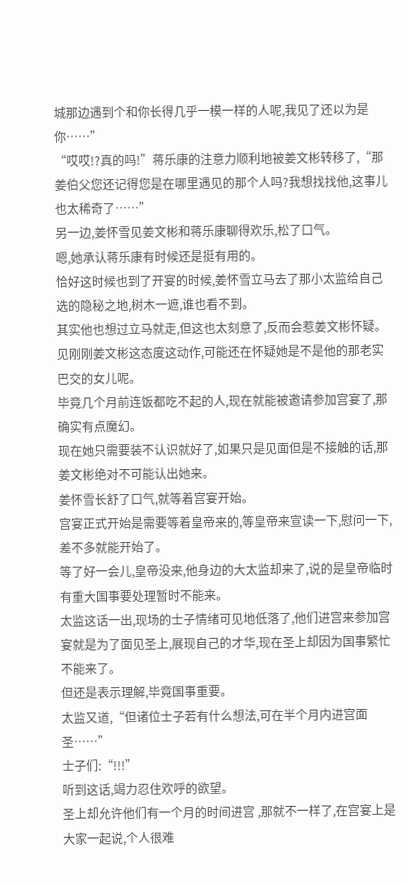城那边遇到个和你长得几乎一模一样的人呢,我见了还以为是你……”
“哎哎!?真的吗!”蒋乐康的注意力顺利地被姜文彬转移了,“那姜伯父您还记得您是在哪里遇见的那个人吗?我想找找他,这事儿也太稀奇了……”
另一边,姜怀雪见姜文彬和蒋乐康聊得欢乐,松了口气。
嗯,她承认蒋乐康有时候还是挺有用的。
恰好这时候也到了开宴的时候,姜怀雪立马去了那小太监给自己选的隐秘之地,树木一遮,谁也看不到。
其实他也想过立马就走,但这也太刻意了,反而会惹姜文彬怀疑。
见刚刚姜文彬这态度这动作,可能还在怀疑她是不是他的那老实巴交的女儿呢。
毕竟几个月前连饭都吃不起的人,现在就能被邀请参加宫宴了,那确实有点魔幻。
现在她只需要装不认识就好了,如果只是见面但是不接触的话,那姜文彬绝对不可能认出她来。
姜怀雪长舒了口气,就等着宫宴开始。
宫宴正式开始是需要等着皇帝来的,等皇帝来宣读一下,慰问一下,差不多就能开始了。
等了好一会儿,皇帝没来,他身边的大太监却来了,说的是皇帝临时有重大国事要处理暂时不能来。
太监这话一出,现场的士子情绪可见地低落了,他们进宫来参加宫宴就是为了面见圣上,展现自己的才华,现在圣上却因为国事繁忙不能来了。
但还是表示理解,毕竟国事重要。
太监又道,“但诸位士子若有什么想法,可在半个月内进宫面圣……”
士子们:“!!!”
听到这话,竭力忍住欢呼的欲望。
圣上却允许他们有一个月的时间进宫 ,那就不一样了,在宫宴上是大家一起说,个人很难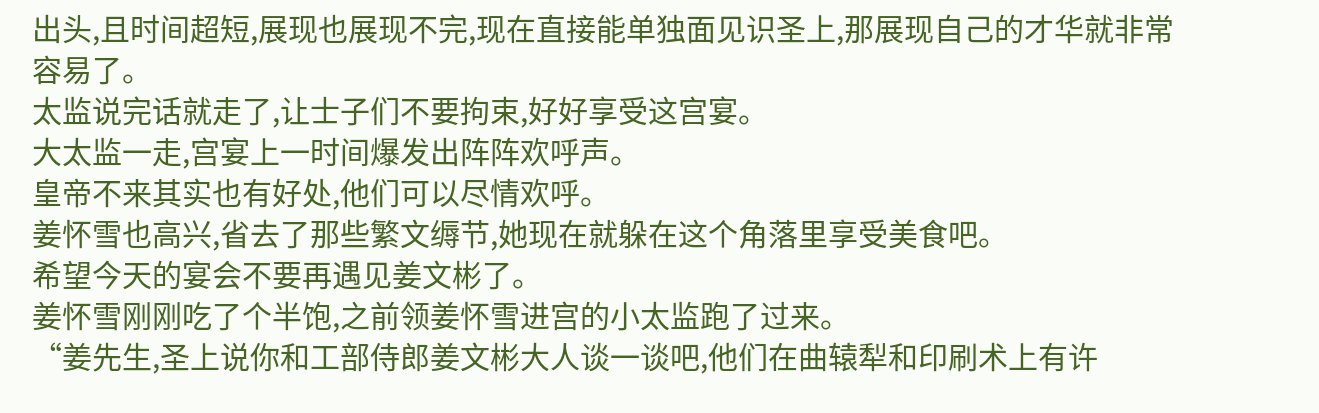出头,且时间超短,展现也展现不完,现在直接能单独面见识圣上,那展现自己的才华就非常容易了。
太监说完话就走了,让士子们不要拘束,好好享受这宫宴。
大太监一走,宫宴上一时间爆发出阵阵欢呼声。
皇帝不来其实也有好处,他们可以尽情欢呼。
姜怀雪也高兴,省去了那些繁文缛节,她现在就躲在这个角落里享受美食吧。
希望今天的宴会不要再遇见姜文彬了。
姜怀雪刚刚吃了个半饱,之前领姜怀雪进宫的小太监跑了过来。
“姜先生,圣上说你和工部侍郎姜文彬大人谈一谈吧,他们在曲辕犁和印刷术上有许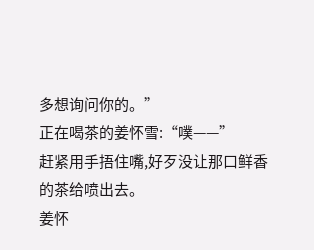多想询问你的。”
正在喝茶的姜怀雪:“噗——”
赶紧用手捂住嘴,好歹没让那口鲜香的茶给喷出去。
姜怀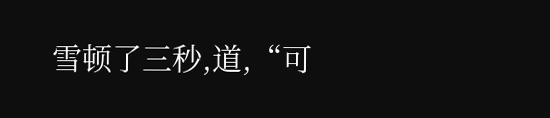雪顿了三秒,道,“可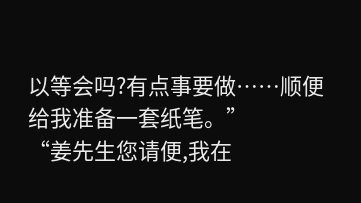以等会吗?有点事要做……顺便给我准备一套纸笔。”
“姜先生您请便,我在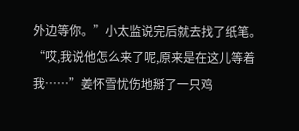外边等你。”小太监说完后就去找了纸笔。
“哎,我说他怎么来了呢,原来是在这儿等着我……”姜怀雪忧伤地掰了一只鸡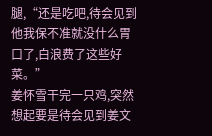腿,“还是吃吧,待会见到他我保不准就没什么胃口了,白浪费了这些好菜。”
姜怀雪干完一只鸡,突然想起要是待会见到姜文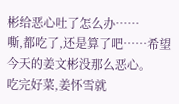彬给恶心吐了怎么办……
嘶,都吃了,还是算了吧……希望今天的姜文彬没那么恶心。
吃完好菜,姜怀雪就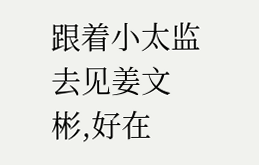跟着小太监去见姜文彬,好在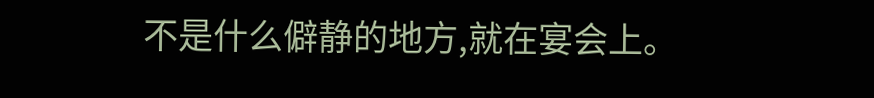不是什么僻静的地方,就在宴会上。